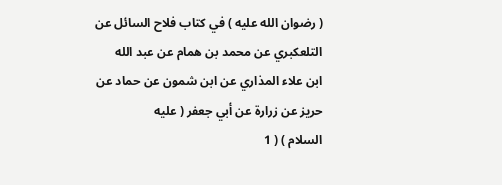( رضوان الله عليه ) في كتاب فلاح السائل عن التلعكبري عن محمد بن همام عن عبد الله
ابن علاء المذاري عن ابن شمون عن حماد عن حريز عن زرارة عن أبي جعفر ( عليه
السلام ) ( 1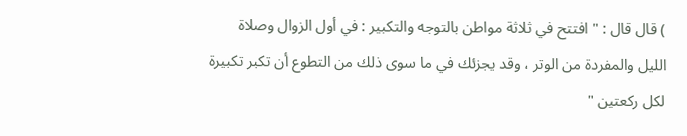) قال قال : " افتتح في ثلاثة مواطن بالتوجه والتكبير : في أول الزوال وصلاة
الليل والمفردة من الوتر ، وقد يجزئك في ما سوى ذلك من التطوع أن تكبر تكبيرة
لكل ركعتين "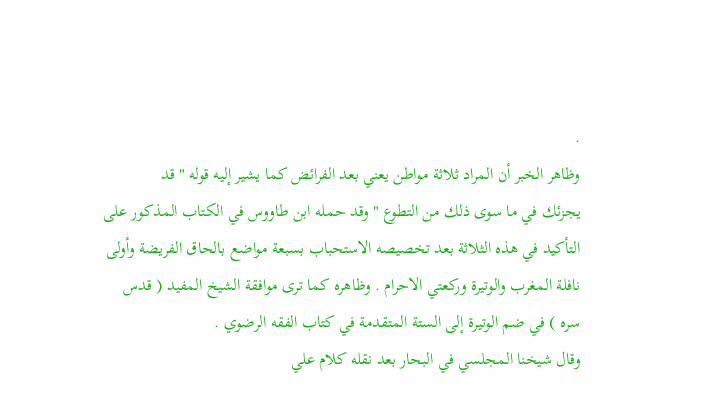.
وظاهر الخبر أن المراد ثلاثة مواطن يعني بعد الفرائض كما يشير إليه قوله " قد
يجزئك في ما سوى ذلك من التطوع " وقد حمله ابن طاووس في الكتاب المذكور على
التأكيد في هذه الثلاثة بعد تخصيصه الاستحباب بسبعة مواضع بالحاق الفريضة وأولى
نافلة المغرب والوتيرة وركعتي الاحرام . وظاهره كما ترى موافقة الشيخ المفيد ( قدس
سره ) في ضم الوتيرة إلى الستة المتقدمة في كتاب الفقه الرضوي .
وقال شيخنا المجلسي في البحار بعد نقله كلام علي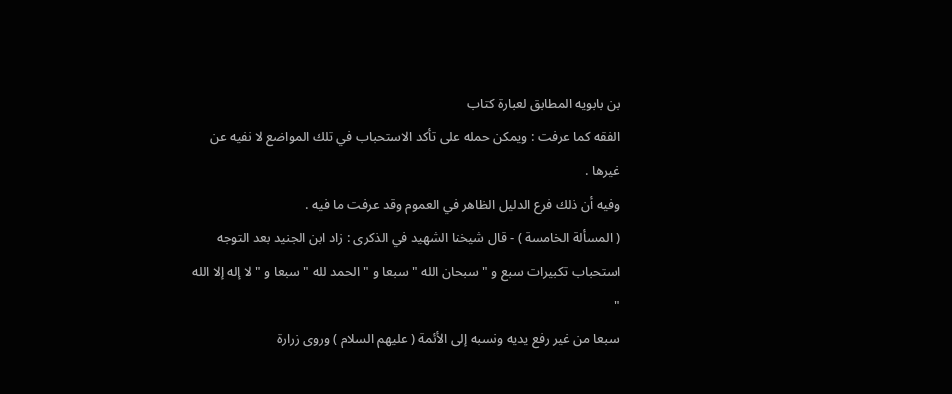بن بابويه المطابق لعبارة كتاب
الفقه كما عرفت : ويمكن حمله على تأكد الاستحباب في تلك المواضع لا نفيه عن غيرها .
وفيه أن ذلك فرع الدليل الظاهر في العموم وقد عرفت ما فيه .
( المسألة الخامسة ) - قال شيخنا الشهيد في الذكرى : زاد ابن الجنيد بعد التوجه
استحباب تكبيرات سبع و " سبحان الله " سبعا و " الحمد لله " سبعا و " لا إله إلا الله "
سبعا من غير رفع يديه ونسبه إلى الأئمة ( عليهم السلام ) وروى زرارة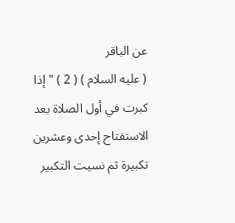عن الباقر
( عليه السلام ) ( 2 ) " إذا كبرت في أول الصلاة بعد الاستفتاح إحدى وعشرين
تكبيرة ثم نسيت التكبير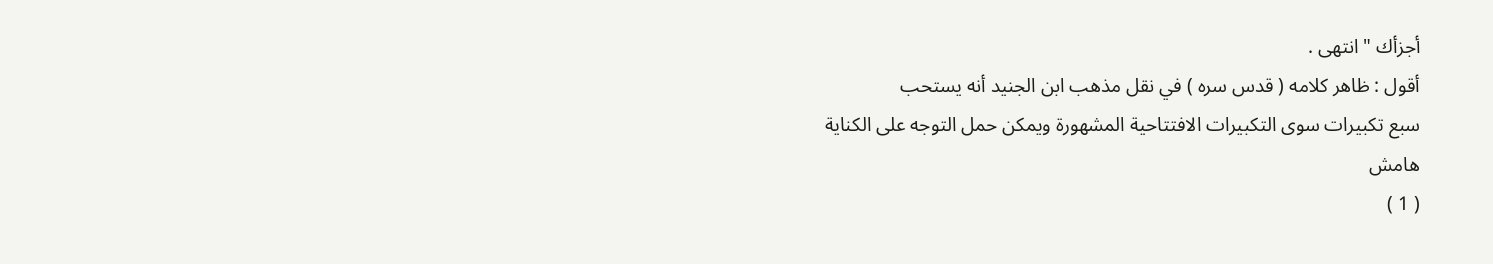أجزأك " انتهى .
أقول : ظاهر كلامه ( قدس سره ) في نقل مذهب ابن الجنيد أنه يستحب
سبع تكبيرات سوى التكبيرات الافتتاحية المشهورة ويمكن حمل التوجه على الكناية
هامش
( 1 )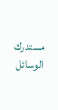مستدرك الوسائل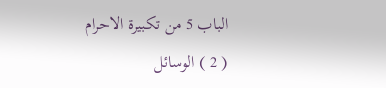الباب 5 من تكبيرة الاحرام
( 2 ) الوسائل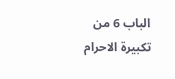الباب 6 من تكبيرة الاحرام